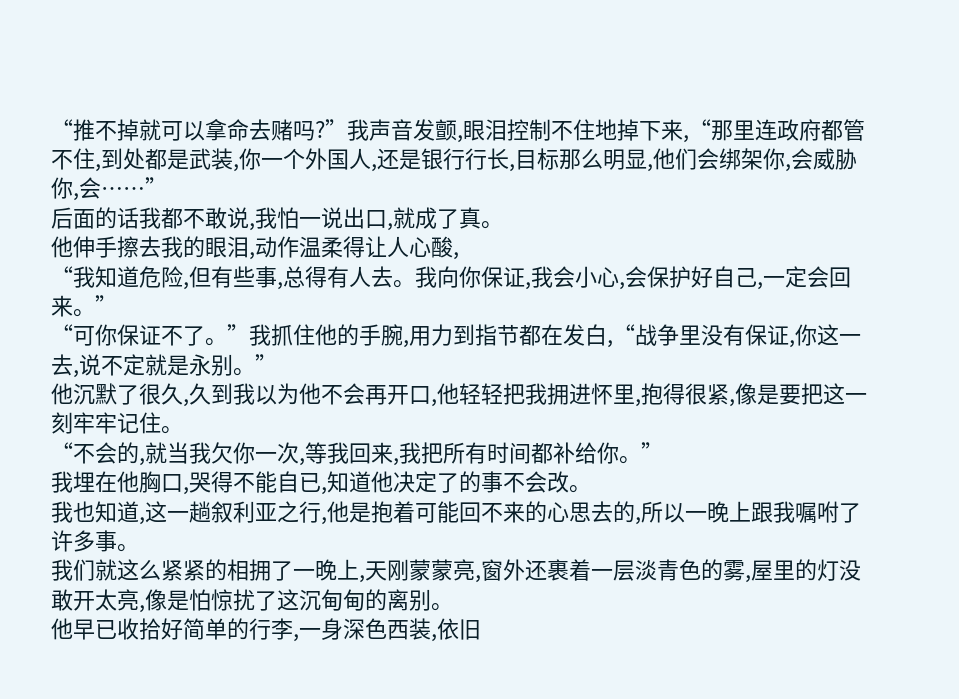“推不掉就可以拿命去赌吗?”我声音发颤,眼泪控制不住地掉下来,“那里连政府都管不住,到处都是武装,你一个外国人,还是银行行长,目标那么明显,他们会绑架你,会威胁你,会……”
后面的话我都不敢说,我怕一说出口,就成了真。
他伸手擦去我的眼泪,动作温柔得让人心酸,
“我知道危险,但有些事,总得有人去。我向你保证,我会小心,会保护好自己,一定会回来。”
“可你保证不了。”我抓住他的手腕,用力到指节都在发白,“战争里没有保证,你这一去,说不定就是永别。”
他沉默了很久,久到我以为他不会再开口,他轻轻把我拥进怀里,抱得很紧,像是要把这一刻牢牢记住。
“不会的,就当我欠你一次,等我回来,我把所有时间都补给你。”
我埋在他胸口,哭得不能自已,知道他决定了的事不会改。
我也知道,这一趟叙利亚之行,他是抱着可能回不来的心思去的,所以一晚上跟我嘱咐了许多事。
我们就这么紧紧的相拥了一晚上,天刚蒙蒙亮,窗外还裹着一层淡青色的雾,屋里的灯没敢开太亮,像是怕惊扰了这沉甸甸的离别。
他早已收拾好简单的行李,一身深色西装,依旧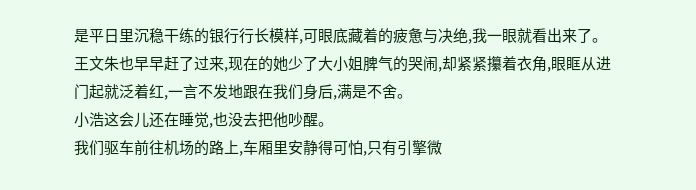是平日里沉稳干练的银行行长模样,可眼底藏着的疲惫与决绝,我一眼就看出来了。
王文朱也早早赶了过来,现在的她少了大小姐脾气的哭闹,却紧紧攥着衣角,眼眶从进门起就泛着红,一言不发地跟在我们身后,满是不舍。
小浩这会儿还在睡觉,也没去把他吵醒。
我们驱车前往机场的路上,车厢里安静得可怕,只有引擎微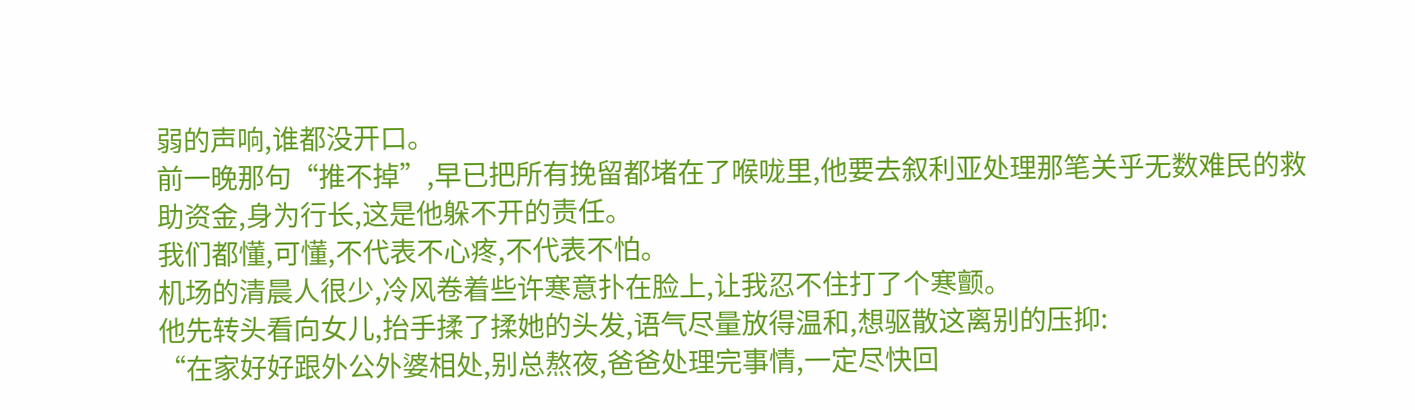弱的声响,谁都没开口。
前一晚那句“推不掉”,早已把所有挽留都堵在了喉咙里,他要去叙利亚处理那笔关乎无数难民的救助资金,身为行长,这是他躲不开的责任。
我们都懂,可懂,不代表不心疼,不代表不怕。
机场的清晨人很少,冷风卷着些许寒意扑在脸上,让我忍不住打了个寒颤。
他先转头看向女儿,抬手揉了揉她的头发,语气尽量放得温和,想驱散这离别的压抑:
“在家好好跟外公外婆相处,别总熬夜,爸爸处理完事情,一定尽快回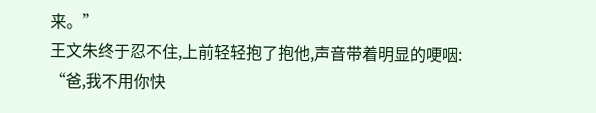来。”
王文朱终于忍不住,上前轻轻抱了抱他,声音带着明显的哽咽:
“爸,我不用你快